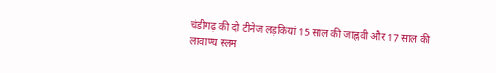चंडीगढ़ की दो टीनेज लड़कियां 15 साल की जाह्नवी और 17 साल की लावाण्य स्लम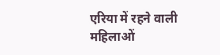एरिया में रहने वाली महिलाओं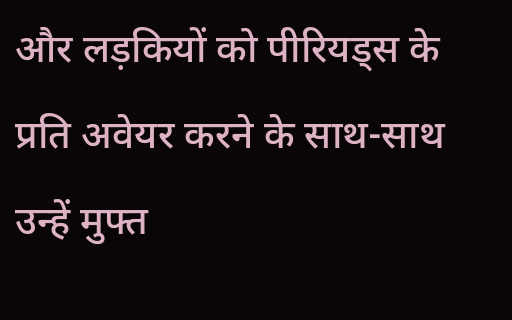और लड़कियों को पीरियड्स के प्रति अवेयर करने के साथ-साथ उन्हें मुफ्त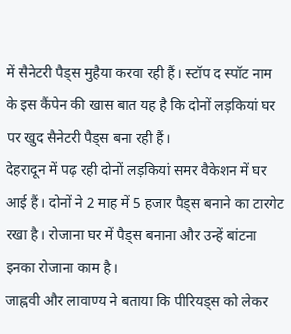में सैनेटरी पैड्स मुहैया करवा रही हैं। स्टॉप द स्पॉट नाम के इस कैंपेन की खास बात यह है कि दोनों लड़कियां घर पर खुद सैनेटरी पैड्स बना रही हैं।
देहरादून में पढ़ रही दोनों लड़कियां समर वैकेशन में घर आई हैं। दोनों ने 2 माह में 5 हजार पैड्स बनाने का टारगेट रखा है। रोजाना घर में पैड्स बनाना और उन्हें बांटना इनका रोजाना काम है।
जाह्नवी और लावाण्य ने बताया कि पीरियड्स को लेकर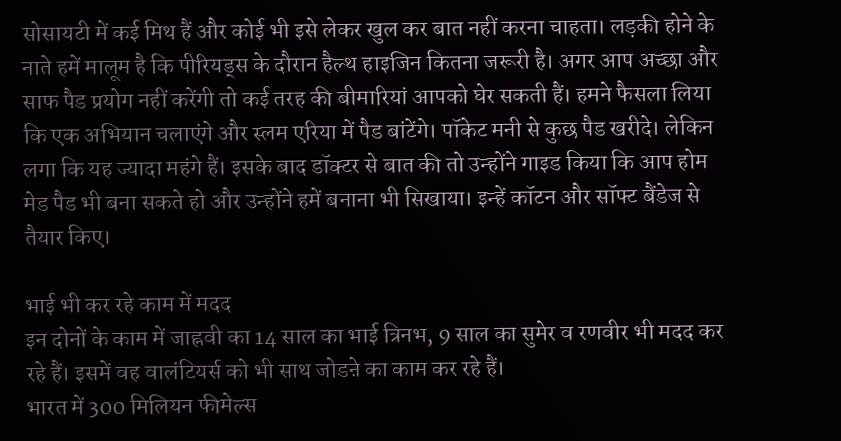सोसायटी में कई मिथ हैं और कोई भी इसे लेकर खुल कर बात नहीं करना चाहता। लड़की होने के नाते हमें मालूम है कि पीरियड्स के दौरान हैल्थ हाइजिन कितना जरूरी है। अगर आप अच्छा और साफ पैड प्रयोग नहीं करेंगी तो कई तरह की बीमारियां आपको घेर सकती हैं। हमने फैसला लिया कि एक अभियान चलाएंगे और स्लम एरिया में पैड बांटेंगे। पॉकेट मनी से कुछ पैड खरीदे। लेकिन लगा कि यह ज्यादा महंगे हैं। इसके बाद डॉक्टर से बात की तो उन्होंने गाइड किया कि आप होम मेड पैड भी बना सकते हो और उन्होंने हमें बनाना भी सिखाया। इन्हें कॉटन और सॉफ्ट बैंडेज से तैयार किए।

भाई भी कर रहे काम में मदद
इन दोनों के काम में जाह्नवी का 14 साल का भाई त्रिनभ, 9 साल का सुमेर व रणवीर भी मदद कर रहे हैं। इसमें वह वालंटियर्स को भी साथ जोडऩे का काम कर रहे हैं।
भारत में 300 मिलियन फीमेल्स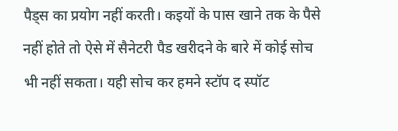पैड्स का प्रयोग नहीं करती। कइयों के पास खाने तक के पैसे नहीं होते तो ऐसे में सैनेटरी पैड खरीदने के बारे में कोई सोच भी नहीं सकता। यही सोच कर हमने स्टॉप द स्पॉट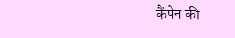कैंपेन की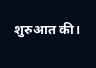शुरुआत की।